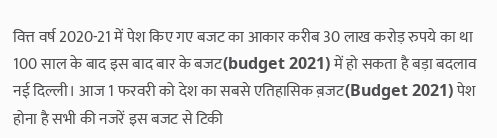वित्त वर्ष 2020-21 में पेश किए गए बजट का आकार करीब 30 लाख करोड़ रुपये का था 100 साल के बाद इस बाद बार के बजट(budget 2021) में हो सकता है बड़ा बदलाव
नई दिल्ली। आज 1 फरवरी को देश का सबसे एतिहासिक ब़जट(Budget 2021) पेश होना है सभी की नजरें इस बजट से टिकी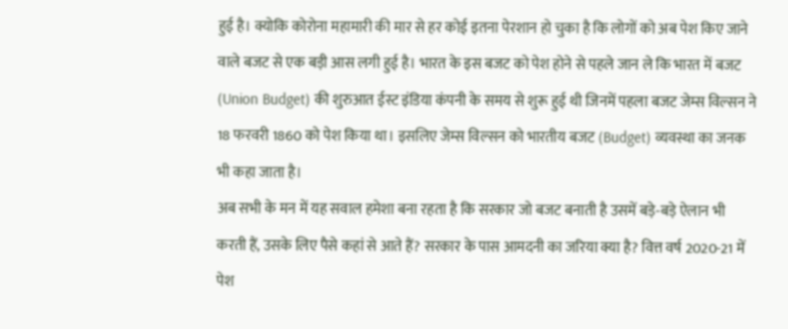हुई है। क्योकि कोरोना महामारी की मार से हर कोई इतना पेरशान हो चुका है कि लोगों को अब पेश किए जाने वाले बजट से एक बड़ी आस लगी हुई है। भारत के इस बजट को पेश होने से पहले जान ले कि भारत में बजट (Union Budget) की शुरुआत ईस्ट इंडिया कंपनी के समय से शुरू हुई थी जिनमें पहला बजट जेम्स विल्सन ने 18 फरवरी 1860 को पेश किया था। इसलिए जेम्स विल्सन को भारतीय बजट (Budget) व्यवस्था का जनक भी कहा जाता है।
अब सभी के मन में यह सवाल हमेशा बना रहता है कि सरकार जो बजट बनाती है उसमें बड़े-बड़े ऐलान भी करती हैं, उसके लिए पैसे कहां से आते हैं? सरकार के पास आमदनी का जरिया क्या है? वित्त वर्ष 2020-21 में पेश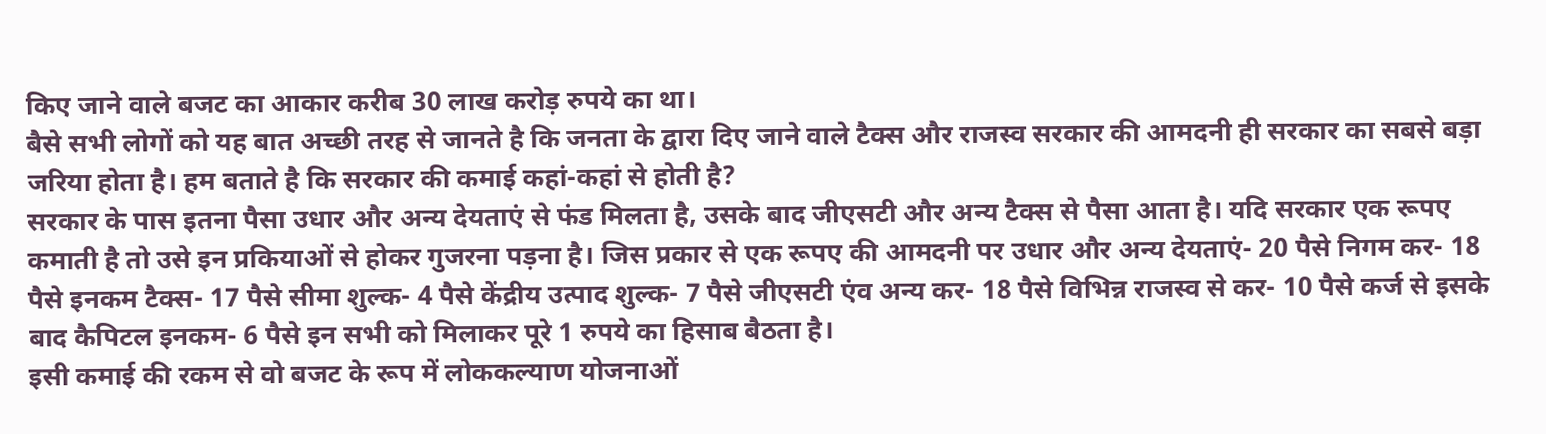किए जाने वाले बजट का आकार करीब 30 लाख करोड़ रुपये का था।
बैसे सभी लोगों को यह बात अच्छी तरह से जानते है कि जनता के द्वारा दिए जाने वाले टैक्स और राजस्व सरकार की आमदनी ही सरकार का सबसे बड़ा जरिया होता है। हम बताते है कि सरकार की कमाई कहां-कहां से होती है?
सरकार के पास इतना पैसा उधार और अन्य देयताएं से फंड मिलता है, उसके बाद जीएसटी और अन्य टैक्स से पैसा आता है। यदि सरकार एक रूपए कमाती है तो उसे इन प्रकियाओं से होकर गुजरना पड़ना है। जिस प्रकार से एक रूपए की आमदनी पर उधार और अन्य देयताएं- 20 पैसे निगम कर- 18 पैसे इनकम टैक्स- 17 पैसे सीमा शुल्क- 4 पैसे केंद्रीय उत्पाद शुल्क- 7 पैसे जीएसटी एंव अन्य कर- 18 पैसे विभिन्न राजस्व से कर- 10 पैसे कर्ज से इसके बाद कैपिटल इनकम- 6 पैसे इन सभी को मिलाकर पूरे 1 रुपये का हिसाब बैठता है।
इसी कमाई की रकम से वो बजट के रूप में लोककल्याण योजनाओं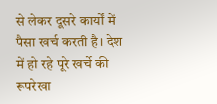से लेकर दूसरे कार्यों में पैसा खर्च करती है। देश में हो रहे पूरे खर्चे की रूपरेखा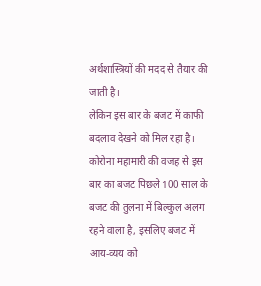अर्थशास्त्रियों की मदद से तैयार की जाती है।
लेकिन इस बार के बजट में काफी बदलाव देखने को मिल रहा है। कोरोना महामारी की वजह से इस बार का बजट पिछले 100 साल के बजट की तुलना में बिल्कुल अलग रहने वाला है, इसलिए बजट में आय-व्यय को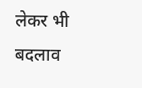लेकर भी बदलाव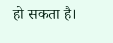हो सकता है।